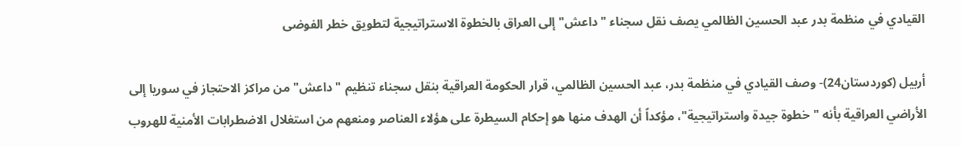القيادي في منظمة بدر عبد الحسين الظالمي يصف نقل سجناء "داعش" إلى العراق بالخطوة الاستراتيجية لتطويق خطر الفوضى

أربیل (کوردستان24)- وصف القيادي في منظمة بدر، عبد الحسين الظالمي، قرار الحكومة العراقية بنقل سجناء تنظيم "داعش" من مراكز الاحتجاز في سوريا إلى الأراضي العراقية بأنه "خطوة جيدة واستراتيجية"، مؤكداً أن الهدف منها هو إحكام السيطرة على هؤلاء العناصر ومنعهم من استغلال الاضطرابات الأمنية للهروب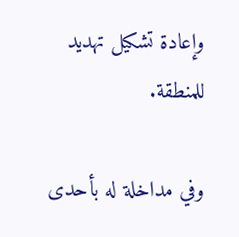وإعادة تشكيل تهديد للمنطقة.

وفي مداخلة له بأحدى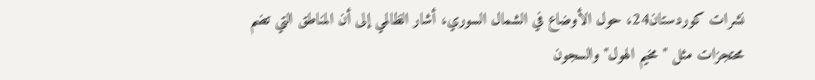نشرات كوردستان24، حول الأوضاع في الشمال السوري، أشار الظالمي إلى أن المناطق التي تضم محتجزات مثل "مخيم الهول" والسجون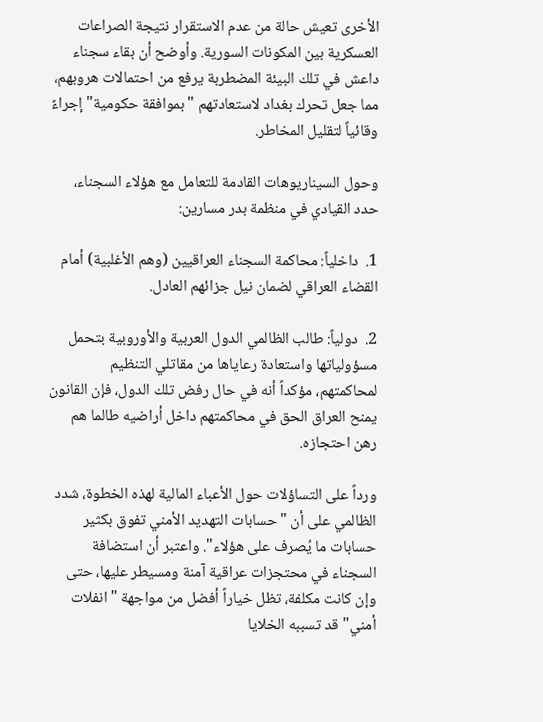الأخرى تعيش حالة من عدم الاستقرار نتيجة الصراعات العسكرية بين المكونات السورية. وأوضح أن بقاء سجناء داعش في تلك البيئة المضطربة يرفع من احتمالات هروبهم، مما جعل تحرك بغداد لاستعادتهم "بموافقة حكومية" إجراءً وقائياً لتقليل المخاطر.

وحول السيناريوهات القادمة للتعامل مع هؤلاء السجناء، حدد القيادي في منظمة بدر مسارين:

1.  داخلياً: محاكمة السجناء العراقيين (وهم الأغلبية) أمام القضاء العراقي لضمان نيل جزائهم العادل.

2.  دولياً: طالب الظالمي الدول العربية والأوروبية بتحمل مسؤولياتها واستعادة رعاياها من مقاتلي التنظيم لمحاكمتهم، مؤكداً أنه في حال رفض تلك الدول، فإن القانون يمنح العراق الحق في محاكمتهم داخل أراضيه طالما هم رهن احتجازه.

ورداً على التساؤلات حول الأعباء المالية لهذه الخطوة، شدد الظالمي على أن "حسابات التهديد الأمني تفوق بكثير حسابات ما يُصرف على هؤلاء". واعتبر أن استضافة السجناء في محتجزات عراقية آمنة ومسيطر عليها، حتى وإن كانت مكلفة، تظل خياراً أفضل من مواجهة "انفلات أمني" قد تسببه الخلايا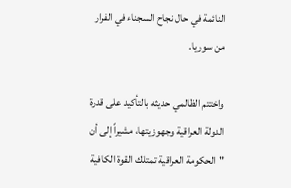النائمة في حال نجاح السجناء في الفرار من سوريا.

واختتم الظالمي حديثه بالتأكيد على قدرة الدولة العراقية وجهوزيتها، مشيراً إلى أن "الحكومة العراقية تمتلك القوة الكافية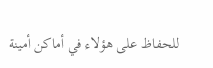للحفاظ على هؤلاء في أماكن أمينة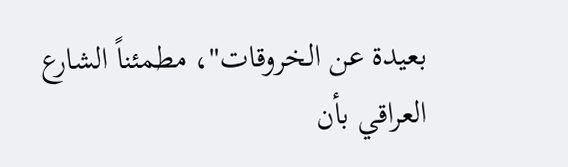بعيدة عن الخروقات"، مطمئناً الشارع العراقي بأن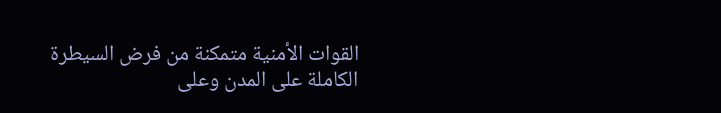القوات الأمنية متمكنة من فرض السيطرة الكاملة على المدن وعلى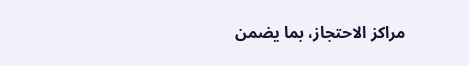مراكز الاحتجاز، بما يضمن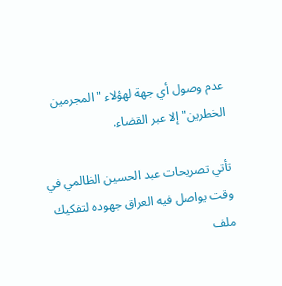عدم وصول أي جهة لهؤلاء "المجرمين الخطرين" إلا عبر القضاء.

تأتي تصريحات عبد الحسين الظالمي في وقت يواصل فيه العراق جهوده لتفكيك ملف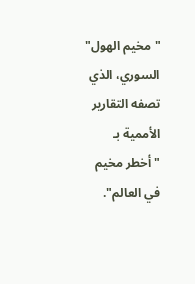"مخيم الهول" السوري، الذي تصفه التقارير الأممية بـ "أخطر مخيم في العالم".